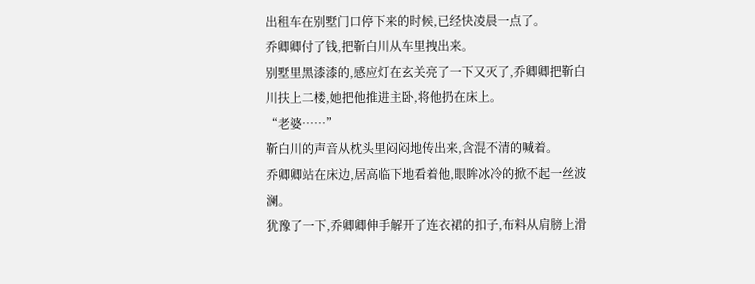出租车在别墅门口停下来的时候,已经快凌晨一点了。
乔卿卿付了钱,把靳白川从车里拽出来。
别墅里黑漆漆的,感应灯在玄关亮了一下又灭了,乔卿卿把靳白川扶上二楼,她把他推进主卧,将他扔在床上。
“老婆……”
靳白川的声音从枕头里闷闷地传出来,含混不清的喊着。
乔卿卿站在床边,居高临下地看着他,眼眸冰冷的掀不起一丝波澜。
犹豫了一下,乔卿卿伸手解开了连衣裙的扣子,布料从肩膀上滑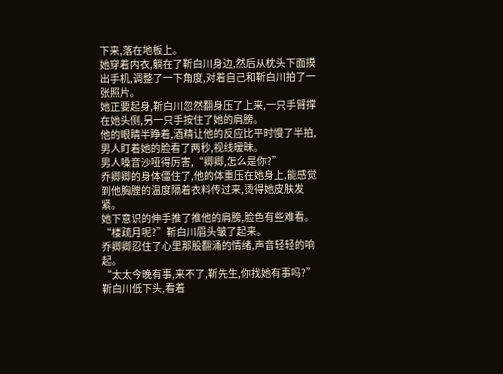下来,落在地板上。
她穿着内衣,躺在了靳白川身边,然后从枕头下面摸出手机,调整了一下角度,对着自己和靳白川拍了一张照片。
她正要起身,靳白川忽然翻身压了上来,一只手臂撑在她头侧,另一只手按住了她的肩膀。
他的眼睛半睁着,酒精让他的反应比平时慢了半拍,男人盯着她的脸看了两秒,视线暧昧。
男人嗓音沙哑得厉害,“卿卿,怎么是你?”
乔卿卿的身体僵住了,他的体重压在她身上,能感觉到他胸膛的温度隔着衣料传过来,烫得她皮肤发紧。
她下意识的伸手推了推他的肩膀,脸色有些难看。
“楼疏月呢?”靳白川眉头皱了起来。
乔卿卿忍住了心里那股翻涌的情绪,声音轻轻的响起。
“太太今晚有事,来不了,靳先生,你找她有事吗?”
靳白川低下头,看着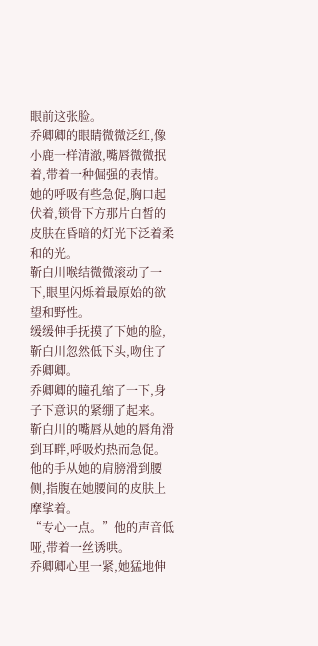眼前这张脸。
乔卿卿的眼睛微微泛红,像小鹿一样清澈,嘴唇微微抿着,带着一种倔强的表情。
她的呼吸有些急促,胸口起伏着,锁骨下方那片白皙的皮肤在昏暗的灯光下泛着柔和的光。
靳白川喉结微微滚动了一下,眼里闪烁着最原始的欲望和野性。
缓缓伸手抚摸了下她的脸,靳白川忽然低下头,吻住了乔卿卿。
乔卿卿的瞳孔缩了一下,身子下意识的紧绷了起来。
靳白川的嘴唇从她的唇角滑到耳畔,呼吸灼热而急促。
他的手从她的肩膀滑到腰侧,指腹在她腰间的皮肤上摩挲着。
“专心一点。”他的声音低哑,带着一丝诱哄。
乔卿卿心里一紧,她猛地伸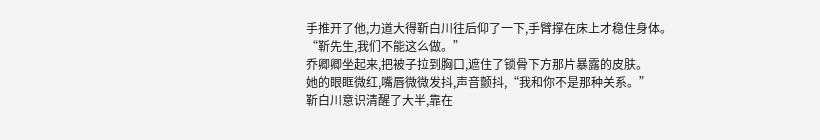手推开了他,力道大得靳白川往后仰了一下,手臂撑在床上才稳住身体。
“靳先生,我们不能这么做。”
乔卿卿坐起来,把被子拉到胸口,遮住了锁骨下方那片暴露的皮肤。
她的眼眶微红,嘴唇微微发抖,声音颤抖,“我和你不是那种关系。”
靳白川意识清醒了大半,靠在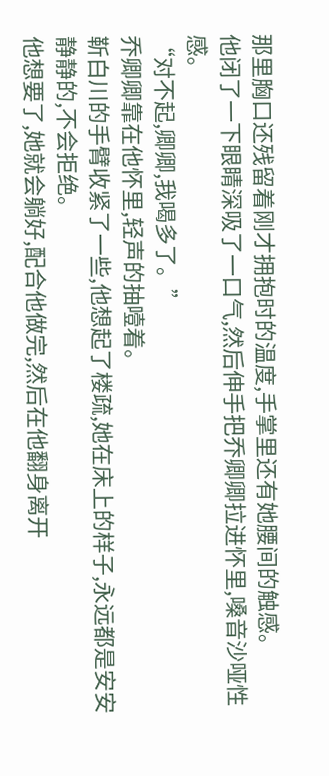那里胸口还残留着刚才拥抱时的温度,手掌里还有她腰间的触感。
他闭了一下眼睛深吸了一口气,然后伸手把乔卿卿拉进怀里,嗓音沙哑性感。
“对不起,卿卿,我喝多了。”
乔卿卿靠在他怀里,轻声的抽噎着。
靳白川的手臂收紧了一些,他想起了楼疏,她在床上的样子,永远都是安安静静的,不会拒绝。
他想要了,她就会躺好,配合他做完,然后在他翻身离开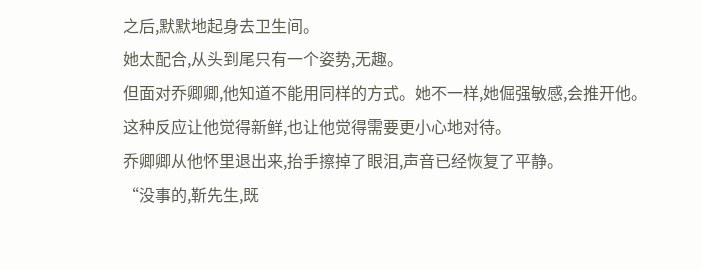之后,默默地起身去卫生间。
她太配合,从头到尾只有一个姿势,无趣。
但面对乔卿卿,他知道不能用同样的方式。她不一样,她倔强敏感,会推开他。
这种反应让他觉得新鲜,也让他觉得需要更小心地对待。
乔卿卿从他怀里退出来,抬手擦掉了眼泪,声音已经恢复了平静。
“没事的,靳先生,既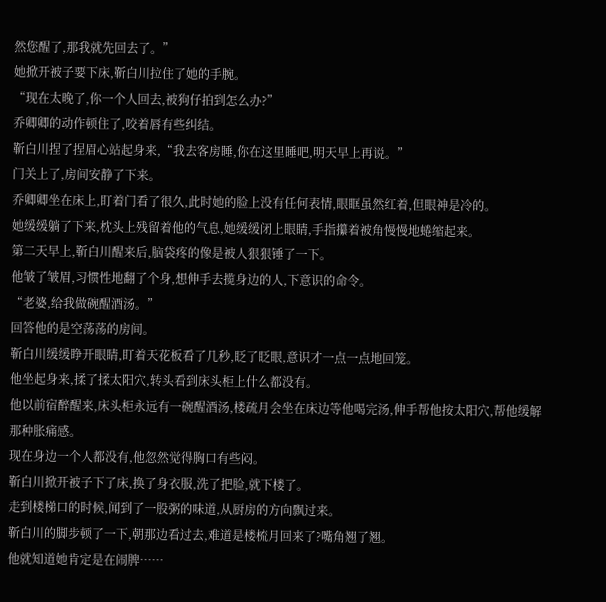然您醒了,那我就先回去了。”
她掀开被子要下床,靳白川拉住了她的手腕。
“现在太晚了,你一个人回去,被狗仔拍到怎么办?”
乔卿卿的动作顿住了,咬着唇有些纠结。
靳白川捏了捏眉心站起身来,“我去客房睡,你在这里睡吧,明天早上再说。”
门关上了,房间安静了下来。
乔卿卿坐在床上,盯着门看了很久,此时她的脸上没有任何表情,眼眶虽然红着,但眼神是冷的。
她缓缓躺了下来,枕头上残留着他的气息,她缓缓闭上眼睛,手指攥着被角慢慢地蜷缩起来。
第二天早上,靳白川醒来后,脑袋疼的像是被人狠狠锤了一下。
他皱了皱眉,习惯性地翻了个身,想伸手去揽身边的人,下意识的命令。
“老婆,给我做碗醒酒汤。”
回答他的是空荡荡的房间。
靳白川缓缓睁开眼睛,盯着天花板看了几秒,眨了眨眼,意识才一点一点地回笼。
他坐起身来,揉了揉太阳穴,转头看到床头柜上什么都没有。
他以前宿醉醒来,床头柜永远有一碗醒酒汤,楼疏月会坐在床边等他喝完汤,伸手帮他按太阳穴,帮他缓解那种胀痛感。
现在身边一个人都没有,他忽然觉得胸口有些闷。
靳白川掀开被子下了床,换了身衣服,洗了把脸,就下楼了。
走到楼梯口的时候,闻到了一股粥的味道,从厨房的方向飘过来。
靳白川的脚步顿了一下,朝那边看过去,难道是楼梳月回来了?嘴角翘了翘。
他就知道她肯定是在闹脾……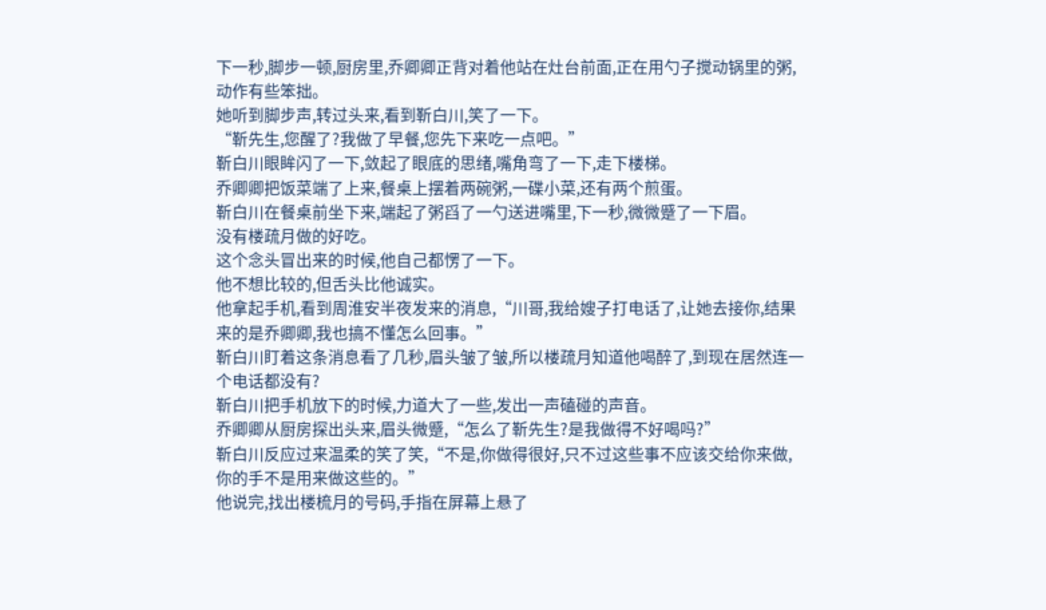下一秒,脚步一顿,厨房里,乔卿卿正背对着他站在灶台前面,正在用勺子搅动锅里的粥,动作有些笨拙。
她听到脚步声,转过头来,看到靳白川,笑了一下。
“靳先生,您醒了?我做了早餐,您先下来吃一点吧。”
靳白川眼眸闪了一下,敛起了眼底的思绪,嘴角弯了一下,走下楼梯。
乔卿卿把饭菜端了上来,餐桌上摆着两碗粥,一碟小菜,还有两个煎蛋。
靳白川在餐桌前坐下来,端起了粥舀了一勺送进嘴里,下一秒,微微蹙了一下眉。
没有楼疏月做的好吃。
这个念头冒出来的时候,他自己都愣了一下。
他不想比较的,但舌头比他诚实。
他拿起手机,看到周淮安半夜发来的消息,“川哥,我给嫂子打电话了,让她去接你,结果来的是乔卿卿,我也搞不懂怎么回事。”
靳白川盯着这条消息看了几秒,眉头皱了皱,所以楼疏月知道他喝醉了,到现在居然连一个电话都没有?
靳白川把手机放下的时候,力道大了一些,发出一声磕碰的声音。
乔卿卿从厨房探出头来,眉头微蹙,“怎么了靳先生?是我做得不好喝吗?”
靳白川反应过来温柔的笑了笑,“不是,你做得很好,只不过这些事不应该交给你来做,你的手不是用来做这些的。”
他说完,找出楼梳月的号码,手指在屏幕上悬了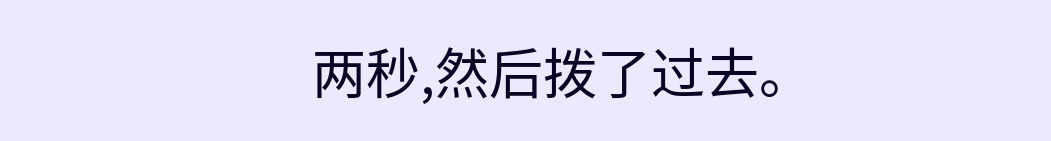两秒,然后拨了过去。